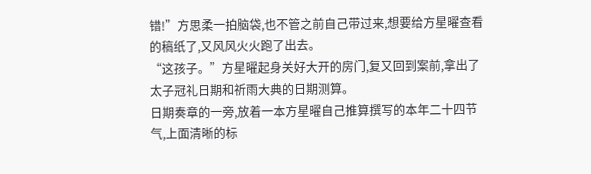错!”方思柔一拍脑袋,也不管之前自己带过来,想要给方星曜查看的稿纸了,又风风火火跑了出去。
“这孩子。”方星曜起身关好大开的房门,复又回到案前,拿出了太子冠礼日期和祈雨大典的日期测算。
日期奏章的一旁,放着一本方星曜自己推算撰写的本年二十四节气,上面清晰的标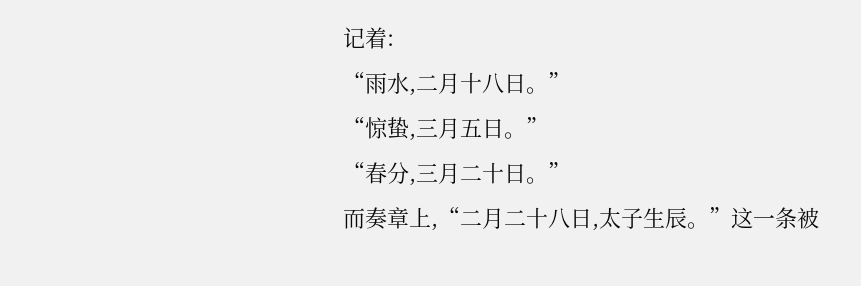记着:
“雨水,二月十八日。”
“惊蛰,三月五日。”
“春分,三月二十日。”
而奏章上,“二月二十八日,太子生辰。”这一条被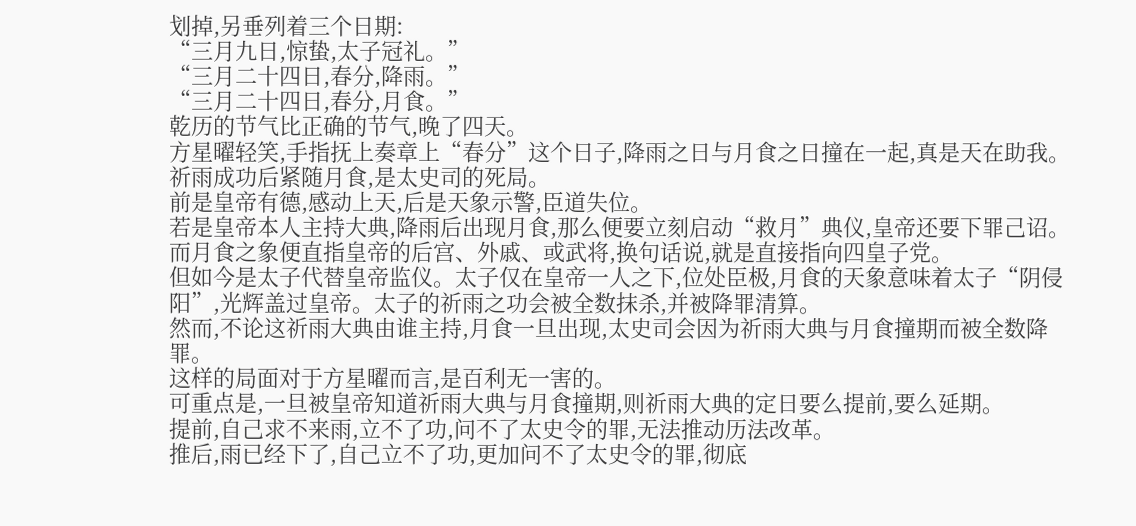划掉,另垂列着三个日期:
“三月九日,惊蛰,太子冠礼。”
“三月二十四日,春分,降雨。”
“三月二十四日,春分,月食。”
乾历的节气比正确的节气,晚了四天。
方星曜轻笑,手指抚上奏章上“春分”这个日子,降雨之日与月食之日撞在一起,真是天在助我。
祈雨成功后紧随月食,是太史司的死局。
前是皇帝有德,感动上天,后是天象示警,臣道失位。
若是皇帝本人主持大典,降雨后出现月食,那么便要立刻启动“救月”典仪,皇帝还要下罪己诏。而月食之象便直指皇帝的后宫、外戚、或武将,换句话说,就是直接指向四皇子党。
但如今是太子代替皇帝监仪。太子仅在皇帝一人之下,位处臣极,月食的天象意味着太子“阴侵阳”,光辉盖过皇帝。太子的祈雨之功会被全数抹杀,并被降罪清算。
然而,不论这祈雨大典由谁主持,月食一旦出现,太史司会因为祈雨大典与月食撞期而被全数降罪。
这样的局面对于方星曜而言,是百利无一害的。
可重点是,一旦被皇帝知道祈雨大典与月食撞期,则祈雨大典的定日要么提前,要么延期。
提前,自己求不来雨,立不了功,问不了太史令的罪,无法推动历法改革。
推后,雨已经下了,自己立不了功,更加问不了太史令的罪,彻底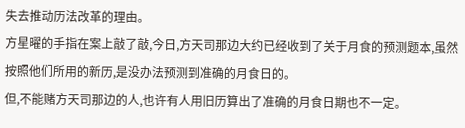失去推动历法改革的理由。
方星曜的手指在案上敲了敲,今日,方天司那边大约已经收到了关于月食的预测题本,虽然按照他们所用的新历,是没办法预测到准确的月食日的。
但,不能赌方天司那边的人,也许有人用旧历算出了准确的月食日期也不一定。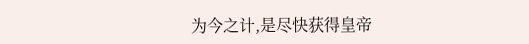为今之计,是尽快获得皇帝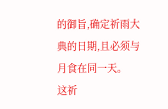的御旨,确定祈雨大典的日期,且必须与月食在同一天。
这祈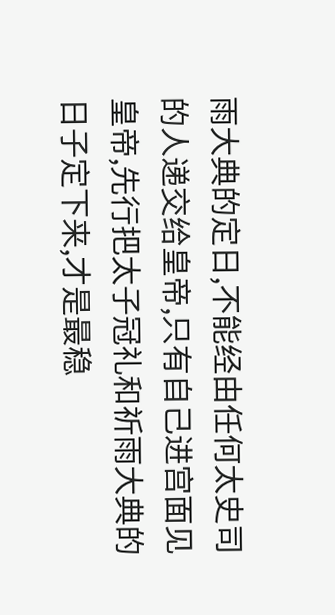雨大典的定日,不能经由任何太史司的人递交给皇帝,只有自己进宫面见皇帝,先行把太子冠礼和祈雨大典的日子定下来,才是最稳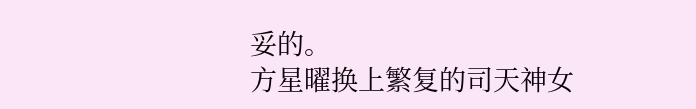妥的。
方星曜换上繁复的司天神女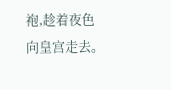袍,趁着夜色向皇宫走去。